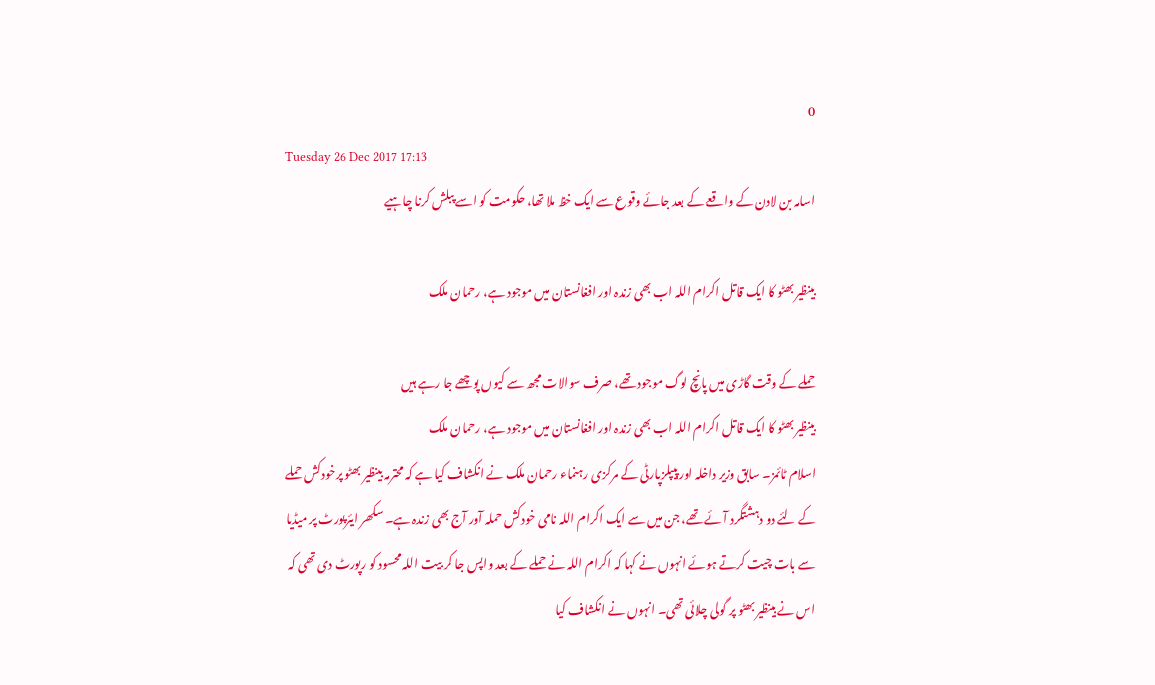0
Tuesday 26 Dec 2017 17:13
اسامہ بن لادن کے واقعے کے بعد جائے وقوع سے ایک خظ ملا تھا، حکومت کو اسے پبلش کرنا چاہیے

بینظیر بھٹو کا ایک قاتل اکرام اللہ اب بھی زندہ اور افغانستان میں موجود ہے، رحمان ملک

حملے کے وقت گاڑی میں پانچ لوگ موجود تھے، صرف سوالات مجھ سے کیوں پوچھے جا رہے ہیں
بینظیر بھٹو کا ایک قاتل اکرام اللہ اب بھی زندہ اور افغانستان میں موجود ہے، رحمان ملک
اسلام ٹائمز۔ سابق وزیر داخلہ اور پیپلزپارٹی کے مرکزی رہنماء رحمان ملک نے انکشاف کیا ہے کہ محترمہ بینظیر بھٹو پرخودکش حملے کے لئے دو دہشتگرد آئے تھے، جن میں سے ایک اکرام اللہ نامی خودکش حملہ آور آج بھی زندہ ہے۔ سکھر ایئرپورٹ پر میڈیا سے بات چیت کرتے ہوئے انہوں نے کہا کہ اکرام اللہ نے حملے کے بعد واپس جا کر بیت اللہ محسود کو رپورٹ دی تھی کہ اس نے بینظیر بھٹو پر گولی چلائی تھی۔ انہوں نے انکشاف کیا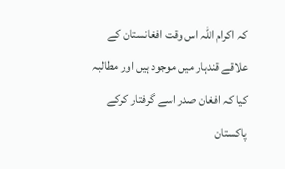کہ اکرام اللہ اس وقت افغانستان کے علاقے قندہار میں موجود ہیں اور مطالبہ کیا کہ افغان صدر اسے گرفتار کرکے پاکستان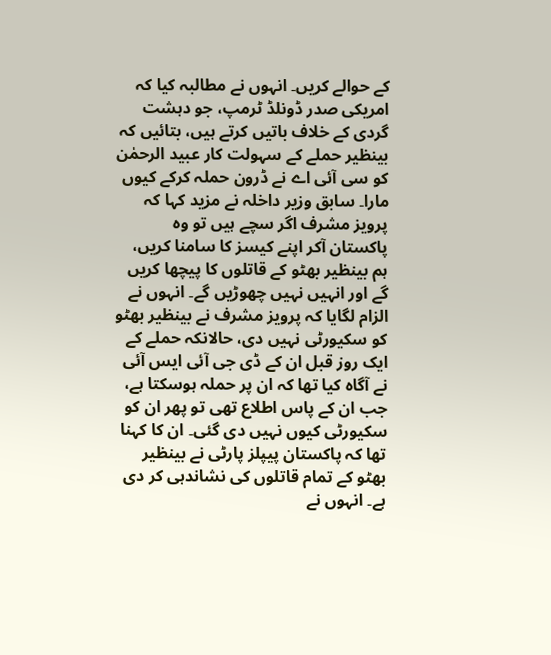کے حوالے کریں۔ انہوں نے مطالبہ کیا کہ امریکی صدر ڈونلڈ ٹرمپ، جو دہشت گردی کے خلاف باتیں کرتے ہیں، بتائیں کہ بینظیر حملے کے سہولت کار عبید الرحمٰن کو سی آئی اے نے ڈرون حملہ کرکے کیوں مارا۔ سابق وزیر داخلہ نے مزید کہا کہ پرویز مشرف اگر سچے ہیں تو وہ پاکستان آکر اپنے کیسز کا سامنا کریں، ہم بینظیر بھٹو کے قاتلوں کا پیچھا کریں گے اور انہیں نہیں چھوڑیں گے۔ انہوں نے الزام لگایا کہ پرویز مشرف نے بینظیر بھٹو کو سکیورٹی نہیں دی، حالانکہ حملے کے ایک روز قبل ان کے ڈی جی آئی ایس آئی نے آگاہ کیا تھا کہ ان پر حملہ ہوسکتا ہے، جب ان کے پاس اطلاع تھی تو پھر ان کو سکیورٹی کیوں نہیں دی گئی۔ ان کا کہنا تھا کہ پاکستان پیپلز پارٹی نے بینظیر بھٹو کے تمام قاتلوں کی نشاندہی کر دی ہے۔ انہوں نے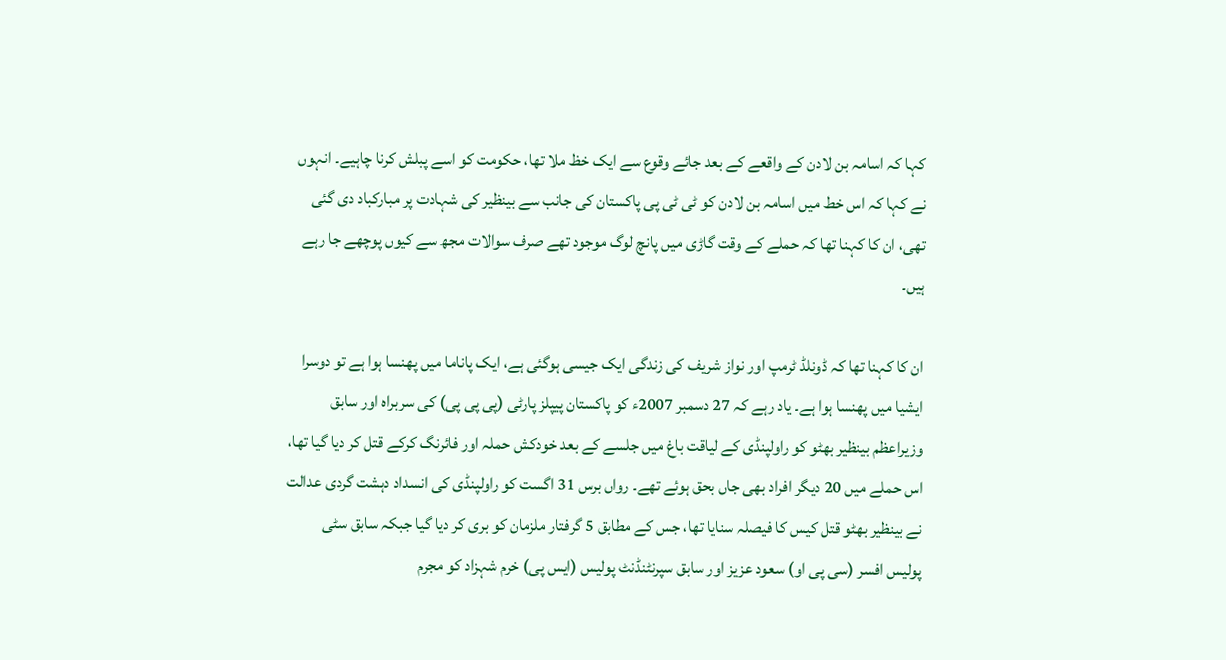کہا کہ اسامہ بن لادن کے واقعے کے بعد جائے وقوع سے ایک خظ ملا تھا، حکومت کو اسے پبلش کرنا چاہیے۔ انہوں نے کہا کہ اس خط میں اسامہ بن لادن کو ٹی ٹی پی پاکستان کی جانب سے بینظیر کی شہادت پر مبارکباد دی گئی تھی، ان کا کہنا تھا کہ حملے کے وقت گاڑی میں پانچ لوگ موجود تھے صرف سوالات مجھ سے کیوں پوچھے جا رہے ہیں۔

ان کا کہنا تھا کہ ڈونلڈ ٹرمپ اور نواز شریف کی زندگی ایک جیسی ہوگئی ہے، ایک پاناما میں پھنسا ہوا ہے تو دوسرا ایشیا میں پھنسا ہوا ہے۔ یاد رہے کہ 27 دسمبر 2007ء کو پاکستان پیپلز پارٹی (پی پی پی) کی سربراہ اور سابق وزیراعظم بینظیر بھٹو کو راولپنڈی کے لیاقت باغ میں جلسے کے بعد خودکش حملہ اور فائرنگ کرکے قتل کر دیا گیا تھا، اس حملے میں 20 دیگر افراد بھی جاں بحق ہوئے تھے۔ رواں برس 31 اگست کو راولپنڈی کی انسداد دہشت گردی عدالت نے بینظیر بھٹو قتل کیس کا فیصلہ سنایا تھا، جس کے مطابق 5 گرفتار ملزمان کو بری کر دیا گیا جبکہ سابق سٹی پولیس افسر (سی پی او) سعود عزیز اور سابق سپرنٹنڈنٹ پولیس (ایس پی) خرم شہزاد کو مجرم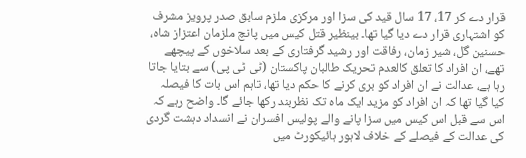قرار دے کر 17، 17 سال قید کی سزا اور مرکزی ملزم سابق صدر پرویز مشرف کو اشتہاری قرار دے دیا گیا تھا۔ بینظیر قتل کیس میں پانچ ملزمان اعتزاز شاہ، حسنین گل، شیر زمان، رفاقت اور رشید گرفتاری کے بعد سلاخوں کے پیچھے تھے، ان افراد کا تعلق کالعدم تحریک طالبان پاکستان (ٹی ٹی پی) سے بتایا جاتا رہا ہے، عدالت نے ان افراد کو بری کرنے کا حکم دیا تھا، تاہم اس بات کا فیصلہ کیا گیا تھا کہ ان افراد کو مزید ایک ماہ تک نظربند رکھا جائے گا۔ واضح رہے کہ اس سے قبل اس کیس میں سزا پانے والے پولیس افسران نے انسداد دہشت گردی کی عدالت کے فیصلے کے خلاف لاہور ہائیکورٹ میں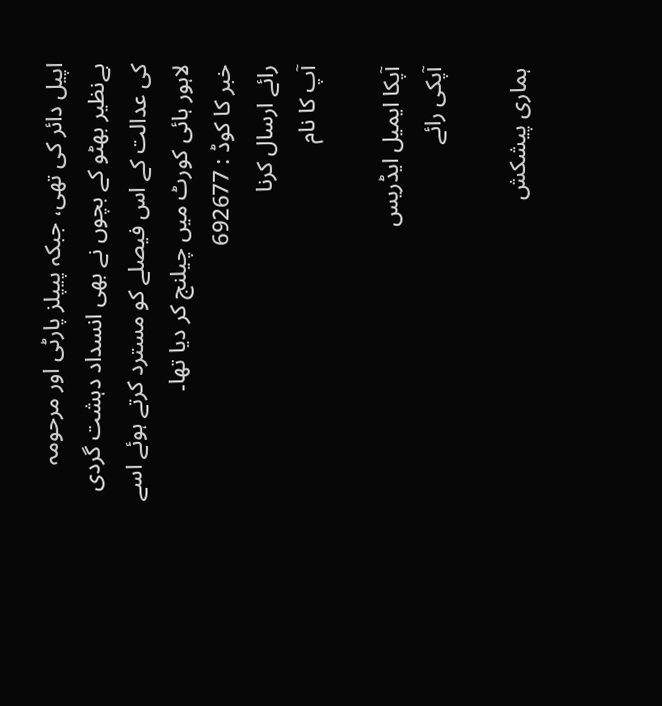اپیل دائر کی تھی، جبکہ پیپلز پارٹی اور مرحومہ بےنظیر بھٹو کے بچوں نے بھی انسداد دہشت گردی کی عدالت کے اس فیصلے کو مسترد کرتے ہوئے اسے لاہور ہائی کورٹ میں چیلنج کر دیا تھا۔
خبر کا کوڈ : 692677
رائے ارسال کرنا
آپ کا نام

آپکا ایمیل ایڈریس
آپکی رائے

ہماری پیشکش